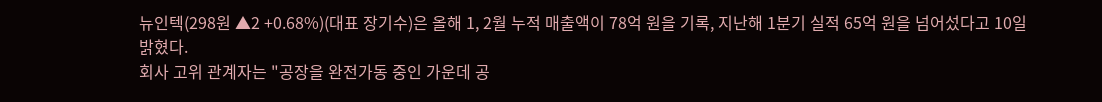뉴인텍(298원 ▲2 +0.68%)(대표 장기수)은 올해 1, 2월 누적 매출액이 78억 원을 기록, 지난해 1분기 실적 65억 원을 넘어섰다고 10일 밝혔다.
회사 고위 관계자는 "공장을 완전가동 중인 가운데 공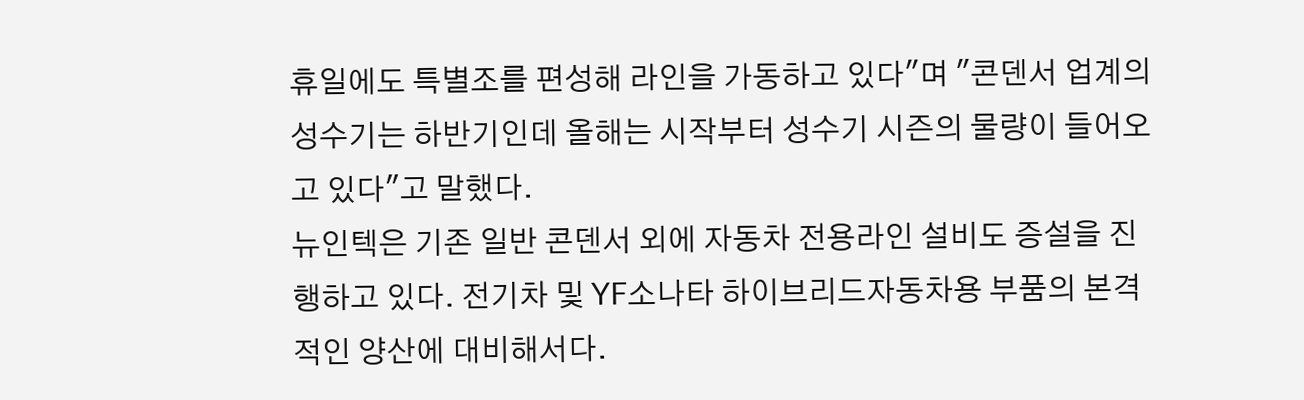휴일에도 특별조를 편성해 라인을 가동하고 있다"며 "콘덴서 업계의 성수기는 하반기인데 올해는 시작부터 성수기 시즌의 물량이 들어오고 있다"고 말했다.
뉴인텍은 기존 일반 콘덴서 외에 자동차 전용라인 설비도 증설을 진행하고 있다. 전기차 및 YF소나타 하이브리드자동차용 부품의 본격적인 양산에 대비해서다.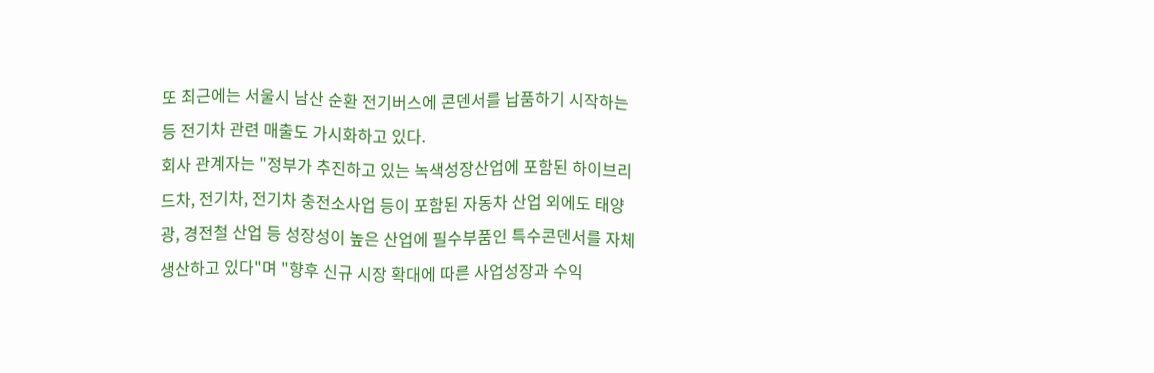또 최근에는 서울시 남산 순환 전기버스에 콘덴서를 납품하기 시작하는 등 전기차 관련 매출도 가시화하고 있다.
회사 관계자는 "정부가 추진하고 있는 녹색성장산업에 포함된 하이브리드차, 전기차, 전기차 충전소사업 등이 포함된 자동차 산업 외에도 태양광, 경전철 산업 등 성장성이 높은 산업에 필수부품인 특수콘덴서를 자체 생산하고 있다"며 "향후 신규 시장 확대에 따른 사업성장과 수익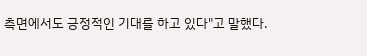측면에서도 긍정적인 기대를 하고 있다"고 말했다.